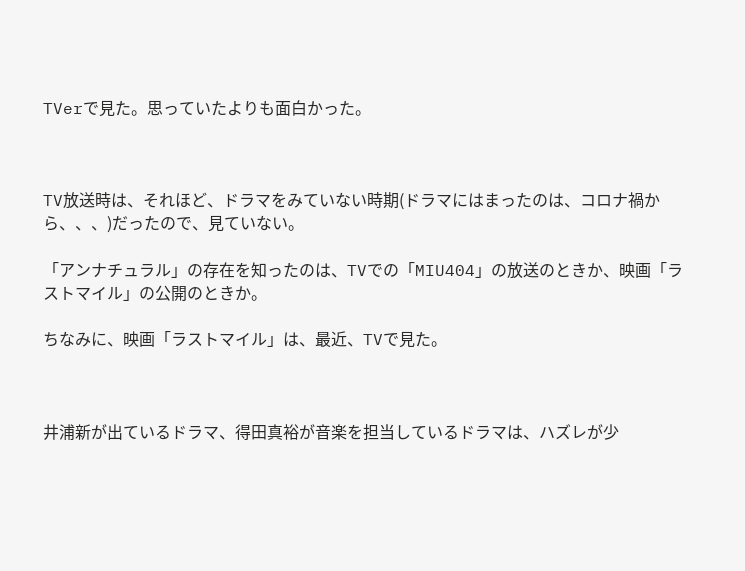TVerで見た。思っていたよりも面白かった。



TV放送時は、それほど、ドラマをみていない時期(ドラマにはまったのは、コロナ禍から、、、)だったので、見ていない。

「アンナチュラル」の存在を知ったのは、TVでの「MIU404」の放送のときか、映画「ラストマイル」の公開のときか。

ちなみに、映画「ラストマイル」は、最近、TVで見た。



井浦新が出ているドラマ、得田真裕が音楽を担当しているドラマは、ハズレが少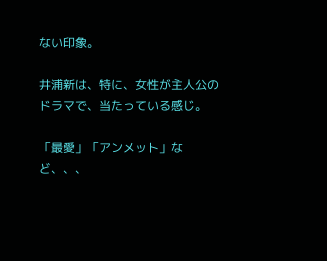ない印象。

井浦新は、特に、女性が主人公のドラマで、当たっている感じ。

「最愛」「アンメット」など、、、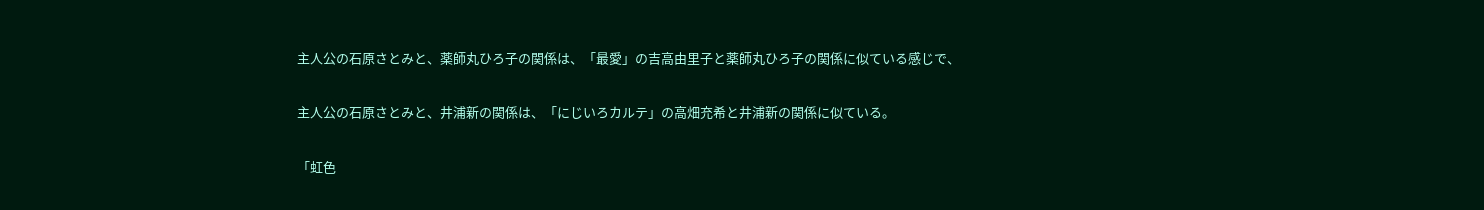主人公の石原さとみと、薬師丸ひろ子の関係は、「最愛」の吉高由里子と薬師丸ひろ子の関係に似ている感じで、

主人公の石原さとみと、井浦新の関係は、「にじいろカルテ」の高畑充希と井浦新の関係に似ている。

「虹色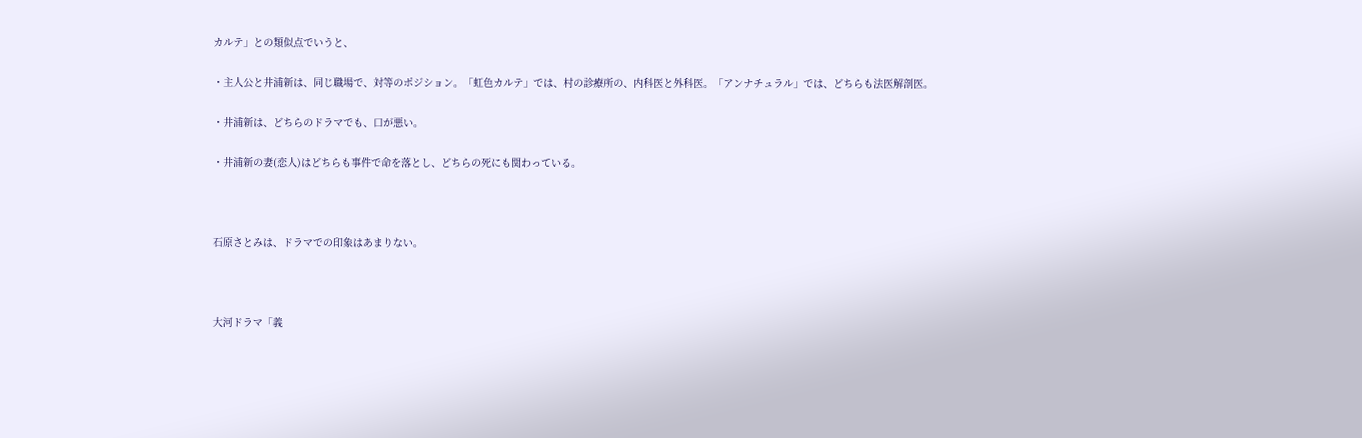カルテ」との類似点でいうと、

・主人公と井浦新は、同じ職場で、対等のポジション。「虹色カルテ」では、村の診療所の、内科医と外科医。「アンナチュラル」では、どちらも法医解剖医。

・井浦新は、どちらのドラマでも、口が悪い。

・井浦新の妻(恋人)はどちらも事件で命を落とし、どちらの死にも関わっている。



石原さとみは、ドラマでの印象はあまりない。



大河ドラマ「義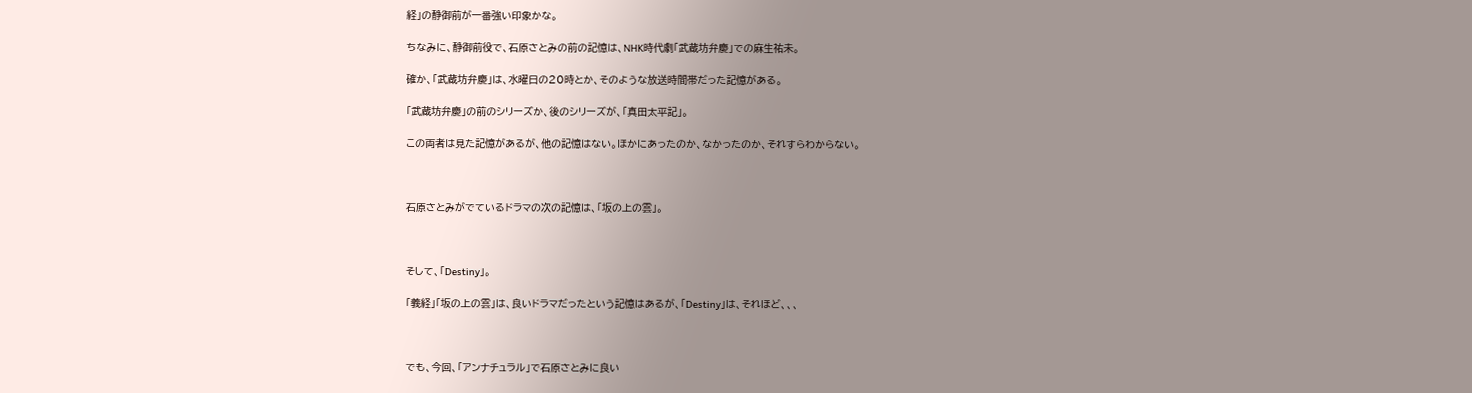経」の静御前が一番強い印象かな。

ちなみに、静御前役で、石原さとみの前の記憶は、NHK時代劇「武蔵坊弁慶」での麻生祐未。

確か、「武蔵坊弁慶」は、水曜日の20時とか、そのような放送時間帯だった記憶がある。

「武蔵坊弁慶」の前のシリーズか、後のシリーズが、「真田太平記」。

この両者は見た記憶があるが、他の記憶はない。ほかにあったのか、なかったのか、それすらわからない。



石原さとみがでているドラマの次の記憶は、「坂の上の雲」。



そして、「Destiny」。

「義経」「坂の上の雲」は、良いドラマだったという記憶はあるが、「Destiny」は、それほど、、、



でも、今回、「アンナチュラル」で石原さとみに良い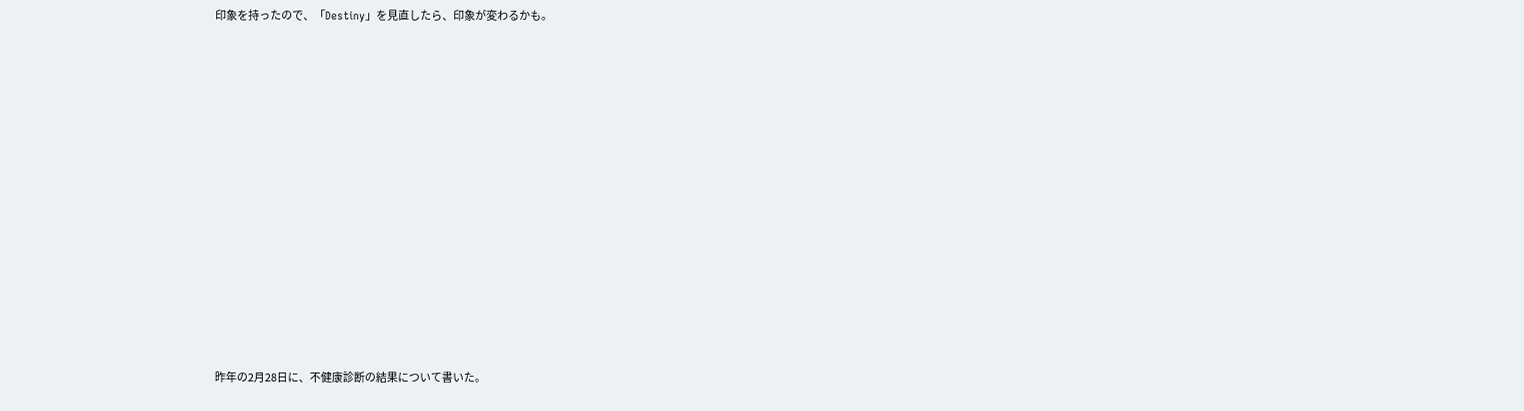印象を持ったので、「Destiny」を見直したら、印象が変わるかも。













昨年の2月28日に、不健康診断の結果について書いた。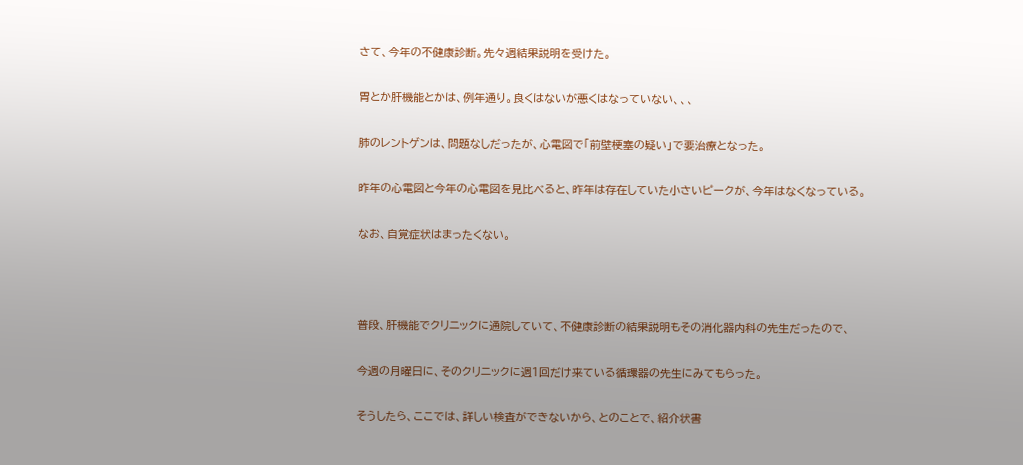さて、今年の不健康診断。先々週結果説明を受けた。

胃とか肝機能とかは、例年通り。良くはないが悪くはなっていない、、、

肺のレントゲンは、問題なしだったが、心電図で「前壁梗塞の疑い」で要治療となった。

昨年の心電図と今年の心電図を見比べると、昨年は存在していた小さいピークが、今年はなくなっている。

なお、自覚症状はまったくない。



普段、肝機能でクリニックに通院していて、不健康診断の結果説明もその消化器内科の先生だったので、

今週の月曜日に、そのクリニックに週1回だけ来ている循環器の先生にみてもらった。

そうしたら、ここでは、詳しい検査ができないから、とのことで、紹介状書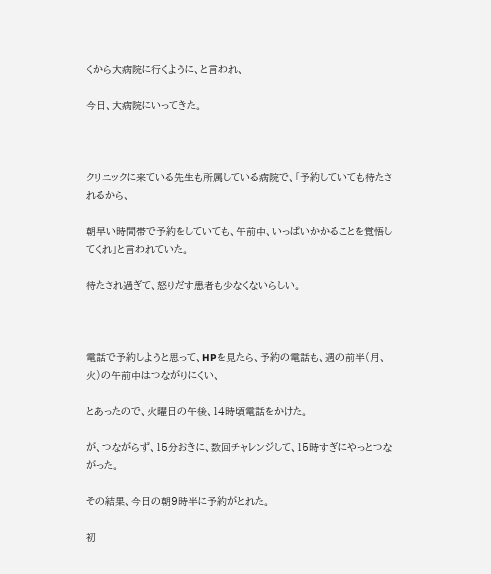くから大病院に行くように、と言われ、

今日、大病院にいってきた。



クリニックに来ている先生も所属している病院で、「予約していても待たされるから、

朝早い時間帯で予約をしていても、午前中、いっぱいかかることを覚悟してくれ」と言われていた。

待たされ過ぎて、怒りだす患者も少なくないらしい。



電話で予約しようと思って、HPを見たら、予約の電話も、週の前半(月、火)の午前中はつながりにくい、

とあったので、火曜日の午後、14時頃電話をかけた。

が、つながらず、15分おきに、数回チャレンジして、15時すぎにやっとつながった。

その結果、今日の朝9時半に予約がとれた。

初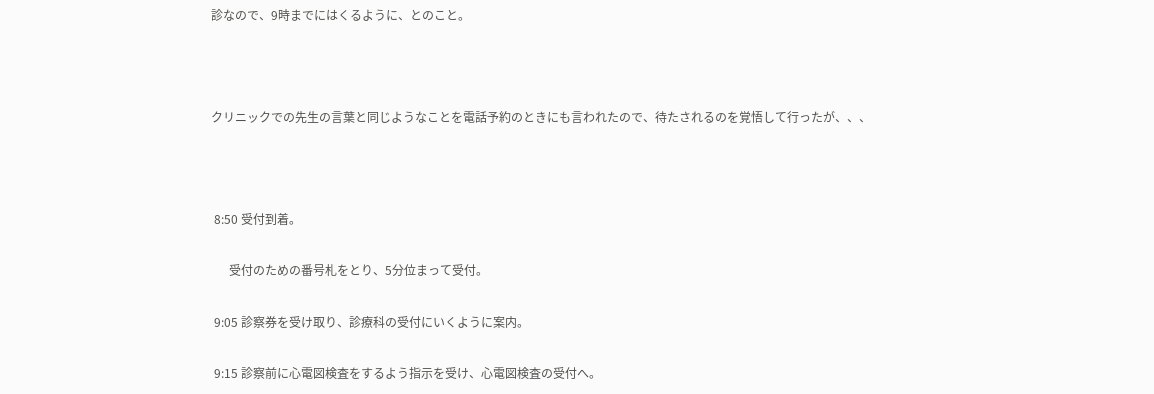診なので、9時までにはくるように、とのこと。



クリニックでの先生の言葉と同じようなことを電話予約のときにも言われたので、待たされるのを覚悟して行ったが、、、



 8:50 受付到着。

      受付のための番号札をとり、5分位まって受付。

 9:05 診察券を受け取り、診療科の受付にいくように案内。

 9:15 診察前に心電図検査をするよう指示を受け、心電図検査の受付へ。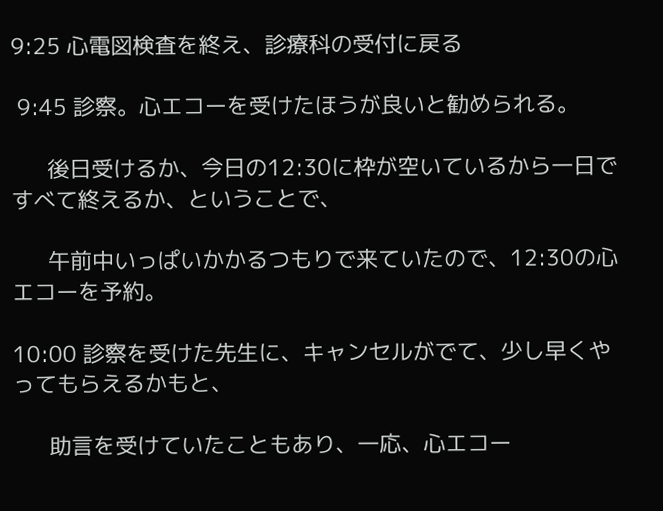9:25 心電図検査を終え、診療科の受付に戻る

 9:45 診察。心エコーを受けたほうが良いと勧められる。

      後日受けるか、今日の12:30に枠が空いているから一日ですべて終えるか、ということで、

      午前中いっぱいかかるつもりで来ていたので、12:30の心エコーを予約。

10:00 診察を受けた先生に、キャンセルがでて、少し早くやってもらえるかもと、

      助言を受けていたこともあり、一応、心エコー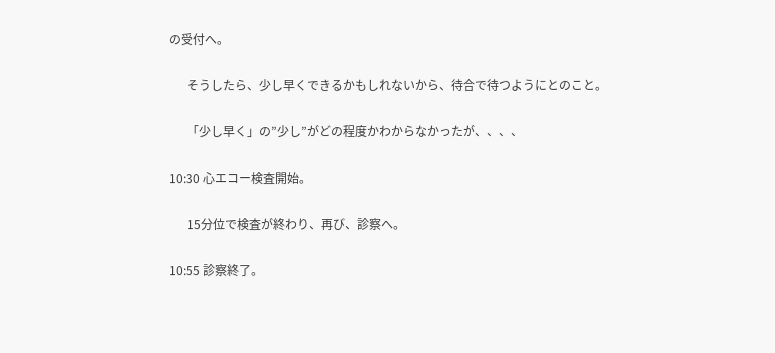の受付へ。

      そうしたら、少し早くできるかもしれないから、待合で待つようにとのこと。

      「少し早く」の”少し”がどの程度かわからなかったが、、、、

10:30 心エコー検査開始。

      15分位で検査が終わり、再び、診察へ。

10:55 診察終了。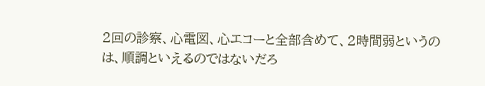2回の診察、心電図、心エコーと全部含めて、2時間弱というのは、順調といえるのではないだろ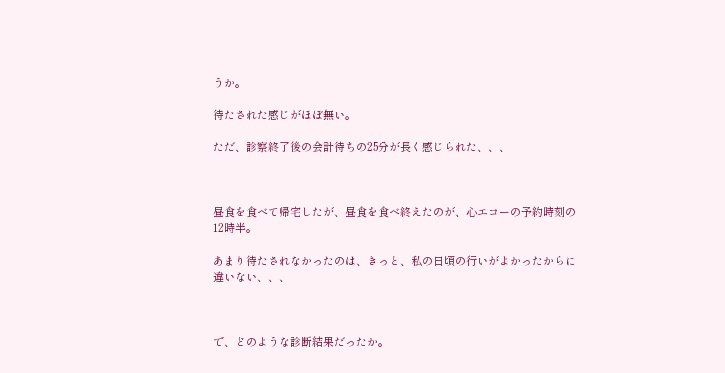うか。

待たされた感じがほぼ無い。

ただ、診察終了後の会計待ちの25分が長く感じられた、、、



昼食を食べて帰宅したが、昼食を食べ終えたのが、心エコーの予約時刻の12時半。

あまり待たされなかったのは、きっと、私の日頃の行いがよかったからに違いない、、、



で、どのような診断結果だったか。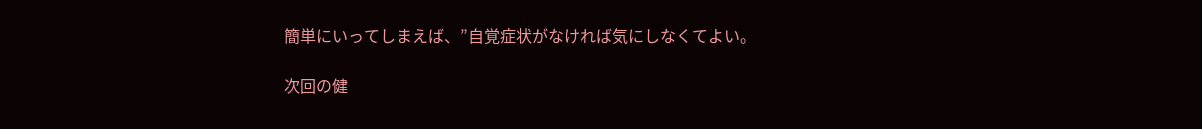簡単にいってしまえば、”自覚症状がなければ気にしなくてよい。

次回の健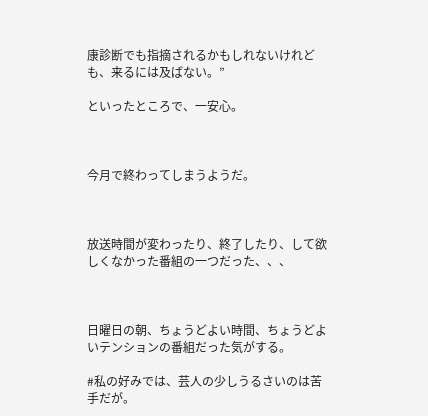康診断でも指摘されるかもしれないけれども、来るには及ばない。”

といったところで、一安心。



今月で終わってしまうようだ。



放送時間が変わったり、終了したり、して欲しくなかった番組の一つだった、、、



日曜日の朝、ちょうどよい時間、ちょうどよいテンションの番組だった気がする。

#私の好みでは、芸人の少しうるさいのは苦手だが。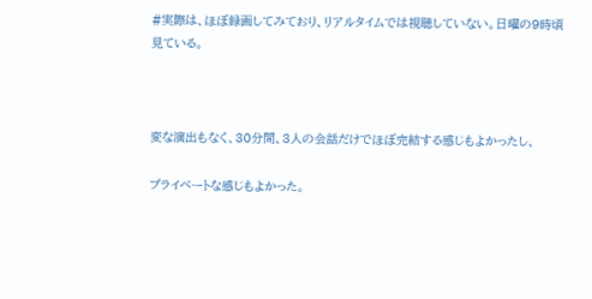#実際は、ほぼ録画してみており、リアルタイムでは視聴していない。日曜の9時頃見ている。



変な演出もなく、30分間、3人の会話だけでほぼ完結する感じもよかったし、

プライベートな感じもよかった。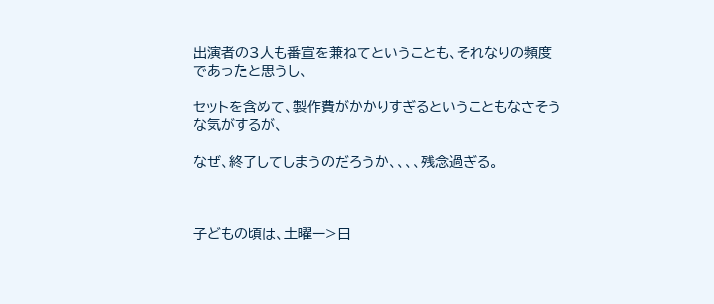出演者の3人も番宣を兼ねてということも、それなりの頻度であったと思うし、

セットを含めて、製作費がかかりすぎるということもなさそうな気がするが、

なぜ、終了してしまうのだろうか、、、、残念過ぎる。



子どもの頃は、土曜ー>日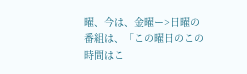曜、今は、金曜ー>日曜の番組は、「この曜日のこの時間はこ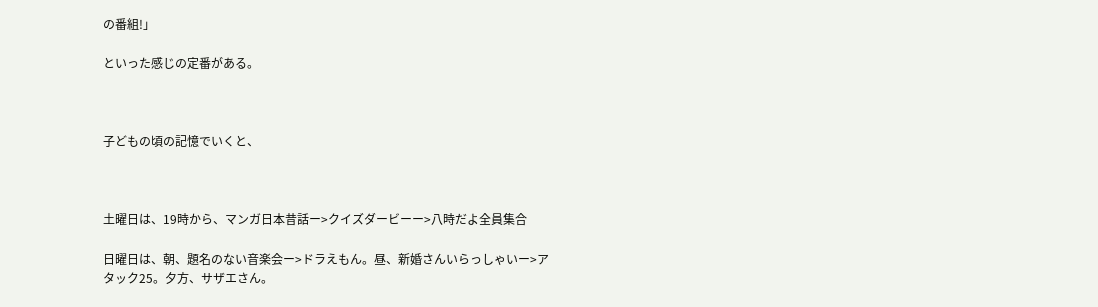の番組!」

といった感じの定番がある。



子どもの頃の記憶でいくと、



土曜日は、19時から、マンガ日本昔話ー>クイズダービーー>八時だよ全員集合

日曜日は、朝、題名のない音楽会ー>ドラえもん。昼、新婚さんいらっしゃいー>アタック25。夕方、サザエさん。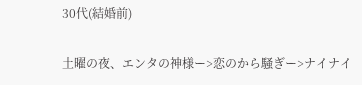30代(結婚前)

土曜の夜、エンタの神様ー>恋のから騒ぎー>ナイナイ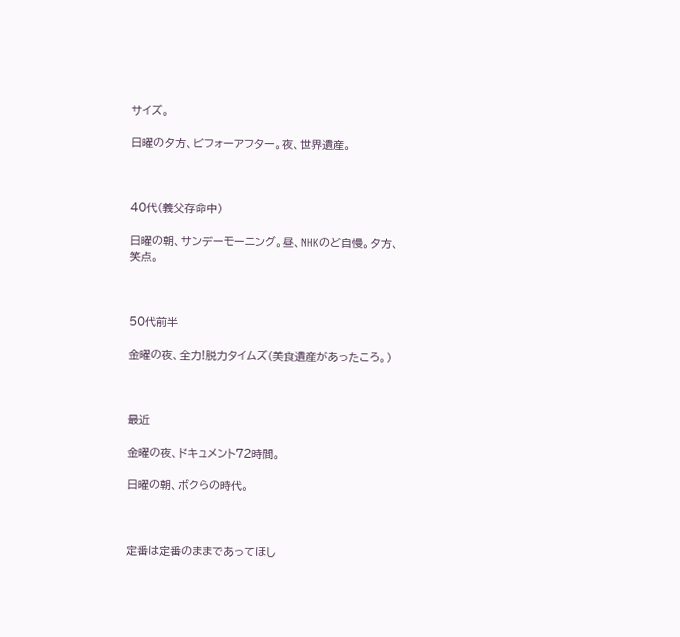サイズ。

日曜の夕方、ビフォーアフター。夜、世界遺産。



40代(義父存命中)

日曜の朝、サンデーモーニング。昼、NHKのど自慢。夕方、笑点。



50代前半

金曜の夜、全力!脱力タイムズ(美食遺産があったころ。)



最近

金曜の夜、ドキュメント72時間。

日曜の朝、ボクらの時代。



定番は定番のままであってほし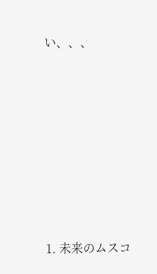い、、、







1. 未来のムスコ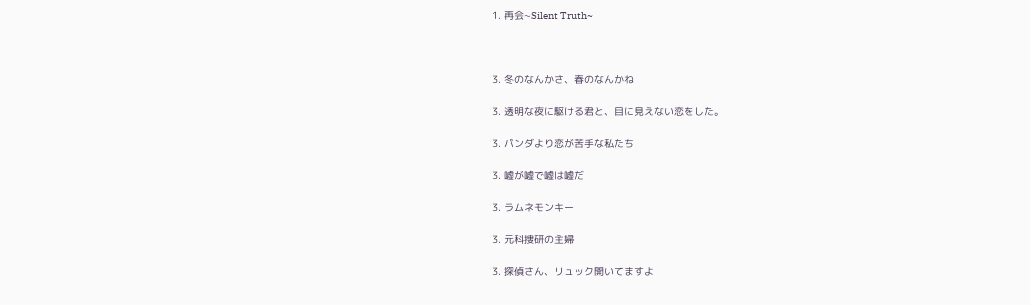1. 再会~Silent Truth~



3. 冬のなんかさ、春のなんかね

3. 透明な夜に駆ける君と、目に見えない恋をした。

3. パンダより恋が苦手な私たち

3. 嘘が嘘で嘘は嘘だ

3. ラムネモンキー

3. 元科捜研の主婦

3. 探偵さん、リュック開いてますよ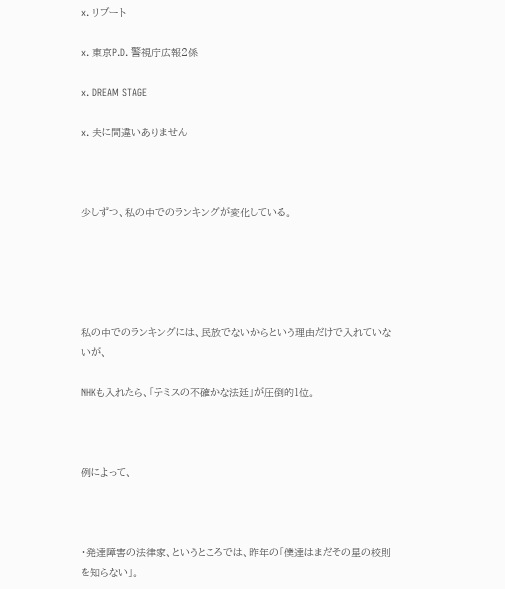x. リブート

x. 東京P.D. 警視庁広報2係

x. DREAM STAGE

x. 夫に間違いありません



少しずつ、私の中でのランキングが変化している。





私の中でのランキングには、民放でないからという理由だけで入れていないが、

NHKも入れたら、「テミスの不確かな法廷」が圧倒的1位。



例によって、



・発達障害の法律家、というところでは、昨年の「僕達はまだその星の校則を知らない」。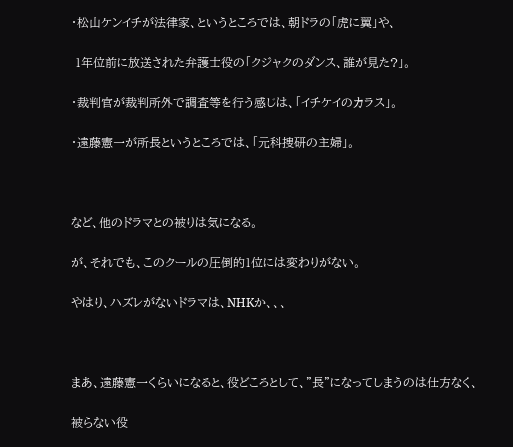・松山ケンイチが法律家、というところでは、朝ドラの「虎に翼」や、

 1年位前に放送された弁護士役の「クジャクのダンス、誰が見た?」。

・裁判官が裁判所外で調査等を行う感じは、「イチケイのカラス」。

・遠藤憲一が所長というところでは、「元科捜研の主婦」。



など、他のドラマとの被りは気になる。

が、それでも、このクールの圧倒的1位には変わりがない。

やはり、ハズレがないドラマは、NHKか、、、



まあ、遠藤憲一くらいになると、役どころとして、”長”になってしまうのは仕方なく、

被らない役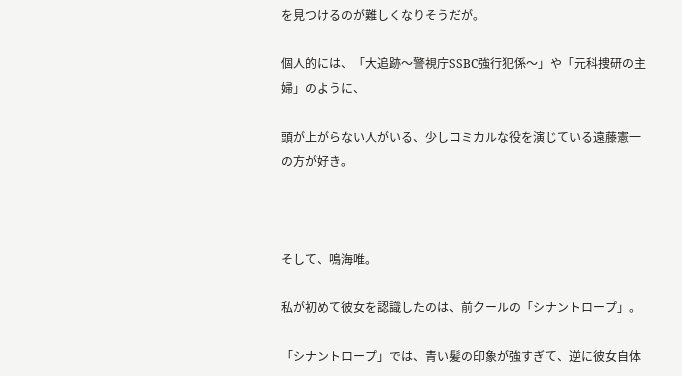を見つけるのが難しくなりそうだが。

個人的には、「大追跡〜警視庁SSBC強行犯係〜」や「元科捜研の主婦」のように、

頭が上がらない人がいる、少しコミカルな役を演じている遠藤憲一の方が好き。



そして、鳴海唯。

私が初めて彼女を認識したのは、前クールの「シナントロープ」。

「シナントロープ」では、青い髪の印象が強すぎて、逆に彼女自体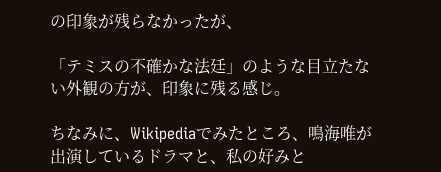の印象が残らなかったが、

「テミスの不確かな法廷」のような目立たない外観の方が、印象に残る感じ。

ちなみに、Wikipediaでみたところ、鳴海唯が出演しているドラマと、私の好みと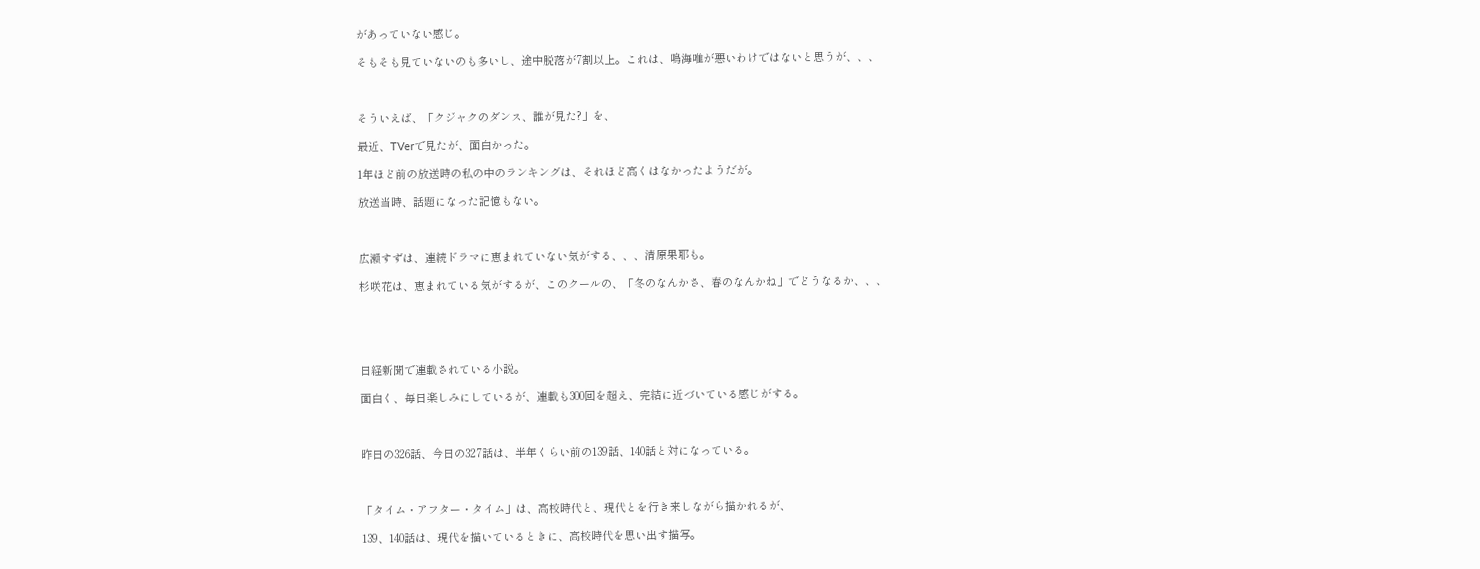があっていない感じ。

そもそも見ていないのも多いし、途中脱落が7割以上。これは、鳴海唯が悪いわけではないと思うが、、、



そういえば、「クジャクのダンス、誰が見た?」を、

最近、TVerで見たが、面白かった。

1年ほど前の放送時の私の中のランキングは、それほど高くはなかったようだが。

放送当時、話題になった記憶もない。



広瀬すずは、連続ドラマに恵まれていない気がする、、、清原果耶も。

杉咲花は、恵まれている気がするが、このクールの、「冬のなんかさ、春のなんかね」でどうなるか、、、





日経新聞で連載されている小説。

面白く、毎日楽しみにしているが、連載も300回を超え、完結に近づいている感じがする。



昨日の326話、今日の327話は、半年くらい前の139話、140話と対になっている。



「タイム・アフター・タイム」は、高校時代と、現代とを行き来しながら描かれるが、

139、140話は、現代を描いているときに、高校時代を思い出す描写。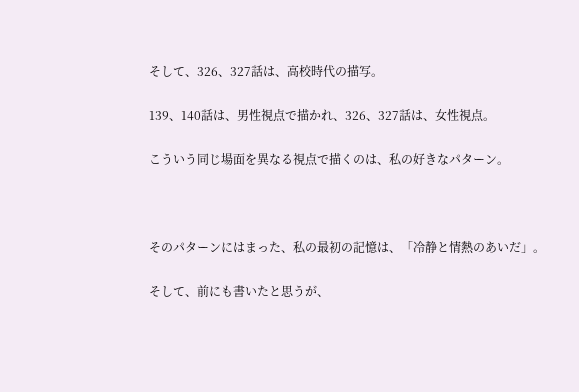そして、326、327話は、高校時代の描写。

139、140話は、男性視点で描かれ、326、327話は、女性視点。

こういう同じ場面を異なる視点で描くのは、私の好きなパターン。



そのパターンにはまった、私の最初の記憶は、「冷静と情熱のあいだ」。

そして、前にも書いたと思うが、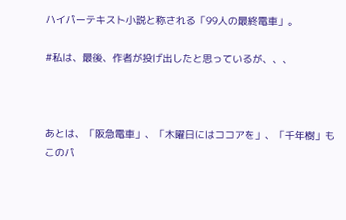ハイパーテキスト小説と称される「99人の最終電車」。

#私は、最後、作者が投げ出したと思っているが、、、



あとは、「阪急電車」、「木曜日にはココアを」、「千年樹」もこのパ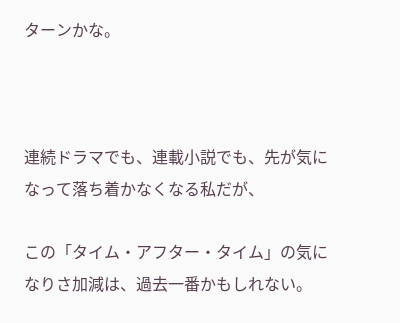ターンかな。



連続ドラマでも、連載小説でも、先が気になって落ち着かなくなる私だが、

この「タイム・アフター・タイム」の気になりさ加減は、過去一番かもしれない。